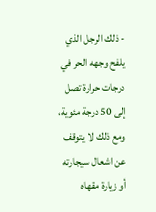- ذلك الرجل الذي يلفح وجهه الحر في درجات حرارة تصل إلى 50 درجة مئوية، ومع ذلك لا يتوقف عن اشعال سيجارته أو زيارة مقهاه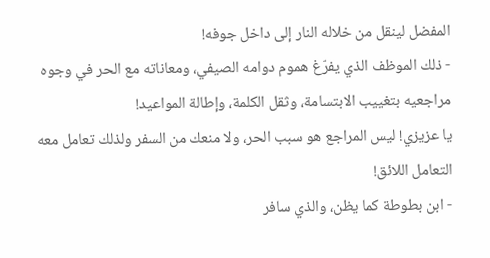المفضل لينقل من خلاله النار إلى داخل جوفه!
- ذلك الموظف الذي يفرّغ هموم دوامه الصيفي، ومعاناته مع الحر في وجوه مراجعيه بتغييب الابتسامة، وثقل الكلمة، وإطالة المواعيد!
يا عزيزي! ليس المراجع هو سبب الحر، ولا منعك من السفر ولذلك تعامل معه التعامل اللائق!
- ابن بطوطة كما يظن، والذي سافر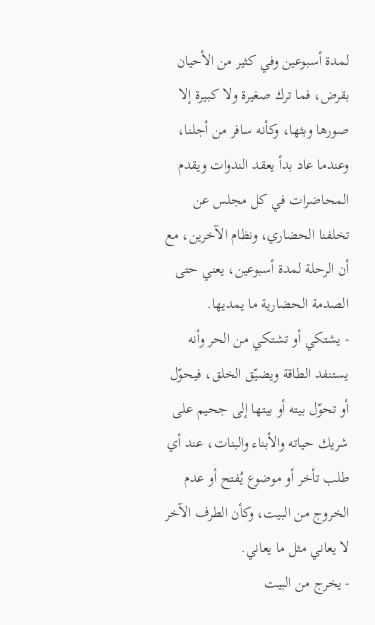لمدة أسبوعين وفي كثير من الأحيان بقرض، فما ترك صغيرة ولا كبيرة إلا صورها وبثها، وكأنه سافر من أجلنا، وعندما عاد بدأ يعقد الندوات ويقدم المحاضرات في كل مجلس عن تخلفنا الحضاري، ونظام الآخرين، مع أن الرحلة لمدة أسبوعين، يعني حتى الصدمة الحضارية ما يمديها.
- يشتكي أو تشتكي من الحر وأنه يستنفد الطاقة ويضيّق الخلق، فيحوّل أو تحوّل بيته أو بيتها إلى جحيم على شريك حياته والأبناء والبنات، عند أي طلب تأخر أو موضوع يُفتح أو عدم الخروج من البيت، وكأن الطرف الآخر لا يعاني مثل ما يعاني.
- يخرج من البيت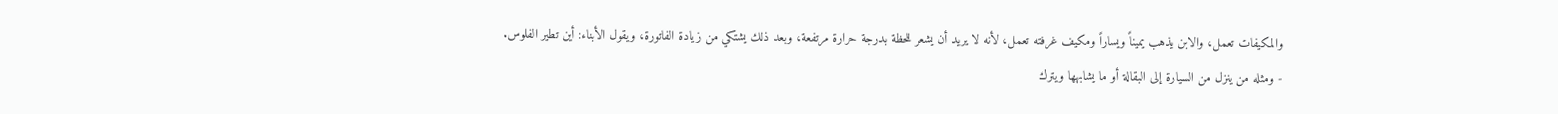والمكيفات تعمل، والابن يذهب يميناً ويساراً ومكيف غرفته تعمل، لأنه لا يريد أن يشعر للحظة بدرجة حرارة مرتفعة، وبعد ذلك يشتكي من زيادة الفاتورة، ويقول الأبناء: أين تطير الفلوس.
- ومثله من ينزل من السيارة إلى البقالة أو ما يشابهها ويترك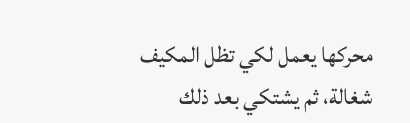محركها يعمل لكي تظل المكيف شغالة، ثم يشتكي بعد ذلك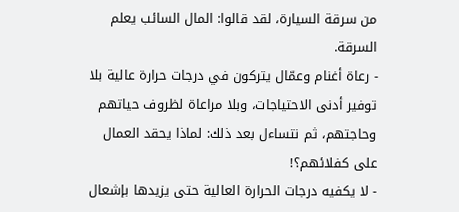من سرقة السيارة، لقد قالوا: المال السائب يعلم السرقة.
- رعاة أغنام وعمّال يتركون في درجات حرارة عالية بلا توفير أدنى الاحتياجات، وبلا مراعاة لظروف حياتهم وحاجتهم، ثم نتساءل بعد ذلك: لماذا يحقد العمال على كفلائهم؟!
- لا يكفيه درجات الحرارة العالية حتى يزيدها بإشعال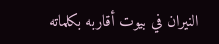النيران في بيوت أقاربه بكلماته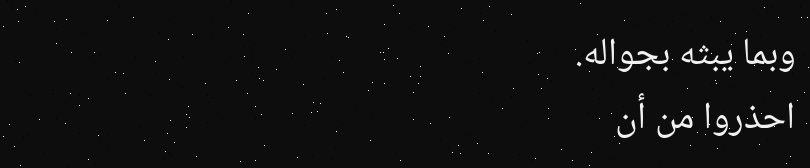وبما يبثه بجواله.
احذروا من أن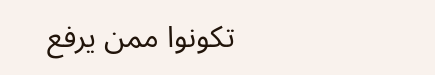تكونوا ممن يرفع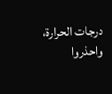درجات الحرارة، واحذروا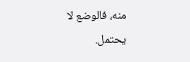منه، فالوضع لا يحتمل.